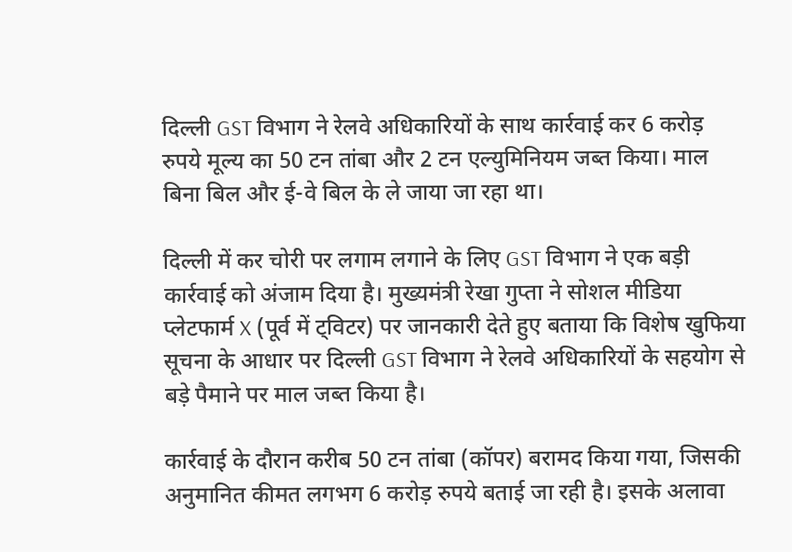दिल्ली GST विभाग ने रेलवे अधिकारियों के साथ कार्रवाई कर 6 करोड़ रुपये मूल्य का 50 टन तांबा और 2 टन एल्युमिनियम जब्त किया। माल बिना बिल और ई-वे बिल के ले जाया जा रहा था।

दिल्ली में कर चोरी पर लगाम लगाने के लिए GST विभाग ने एक बड़ी कार्रवाई को अंजाम दिया है। मुख्यमंत्री रेखा गुप्ता ने सोशल मीडिया प्लेटफार्म X (पूर्व में ट्विटर) पर जानकारी देते हुए बताया कि विशेष खुफिया सूचना के आधार पर दिल्ली GST विभाग ने रेलवे अधिकारियों के सहयोग से बड़े पैमाने पर माल जब्त किया है।

कार्रवाई के दौरान करीब 50 टन तांबा (कॉपर) बरामद किया गया, जिसकी अनुमानित कीमत लगभग 6 करोड़ रुपये बताई जा रही है। इसके अलावा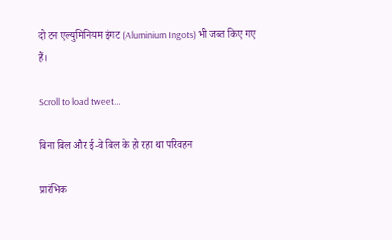दो टन एल्युमिनियम इंगट (Aluminium Ingots) भी जब्त किए गए हैं।

Scroll to load tweet…

बिना बिल और ई-वे बिल के हो रहा था परिवहन

प्रारंभिक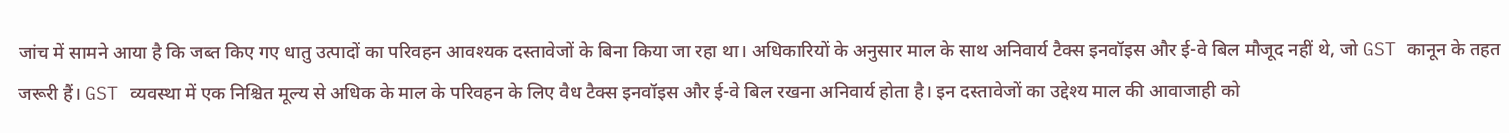जांच में सामने आया है कि जब्त किए गए धातु उत्पादों का परिवहन आवश्यक दस्तावेजों के बिना किया जा रहा था। अधिकारियों के अनुसार माल के साथ अनिवार्य टैक्स इनवॉइस और ई-वे बिल मौजूद नहीं थे, जो GST कानून के तहत जरूरी हैं। GST व्यवस्था में एक निश्चित मूल्य से अधिक के माल के परिवहन के लिए वैध टैक्स इनवॉइस और ई-वे बिल रखना अनिवार्य होता है। इन दस्तावेजों का उद्देश्य माल की आवाजाही को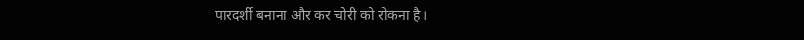पारदर्शी बनाना और कर चोरी को रोकना है।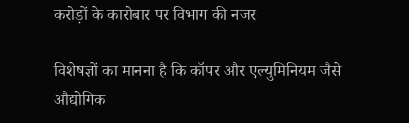करोड़ों के कारोबार पर विभाग की नजर

विशेषज्ञों का मानना है कि कॉपर और एल्युमिनियम जैसे औद्योगिक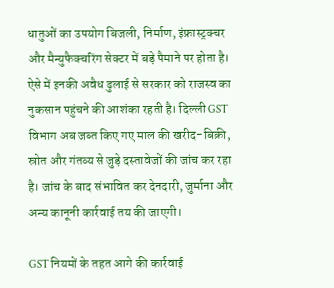धातुओं का उपयोग बिजली, निर्माण, इंफ्रास्ट्रक्चर और मैन्युफैक्चरिंग सेक्टर में बड़े पैमाने पर होता है। ऐसे में इनकी अवैध ढुलाई से सरकार को राजस्व का नुकसान पहुंचने की आशंका रहती है। दिल्ली GST विभाग अब जब्त किए गए माल की खरीद-बिक्री, स्रोत और गंतव्य से जुड़े दस्तावेजों की जांच कर रहा है। जांच के बाद संभावित कर देनदारी, जुर्माना और अन्य कानूनी कार्रवाई तय की जाएगी।

GST नियमों के तहत आगे की कार्रवाई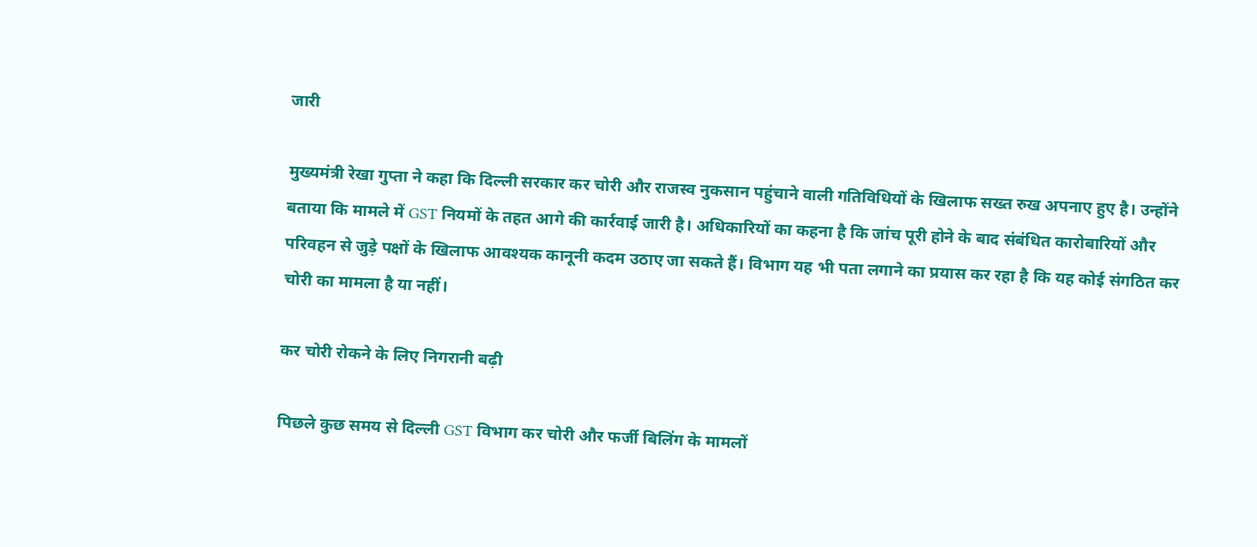जारी

मुख्यमंत्री रेखा गुप्ता ने कहा कि दिल्ली सरकार कर चोरी और राजस्व नुकसान पहुंचाने वाली गतिविधियों के खिलाफ सख्त रुख अपनाए हुए है। उन्होंने बताया कि मामले में GST नियमों के तहत आगे की कार्रवाई जारी है। अधिकारियों का कहना है कि जांच पूरी होने के बाद संबंधित कारोबारियों और परिवहन से जुड़े पक्षों के खिलाफ आवश्यक कानूनी कदम उठाए जा सकते हैं। विभाग यह भी पता लगाने का प्रयास कर रहा है कि यह कोई संगठित कर चोरी का मामला है या नहीं।

कर चोरी रोकने के लिए निगरानी बढ़ी

पिछले कुछ समय से दिल्ली GST विभाग कर चोरी और फर्जी बिलिंग के मामलों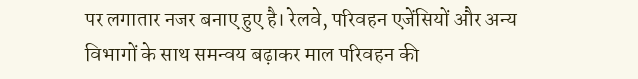पर लगातार नजर बनाए हुए है। रेलवे, परिवहन एजेंसियों और अन्य विभागों के साथ समन्वय बढ़ाकर माल परिवहन की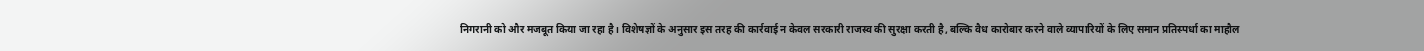निगरानी को और मजबूत किया जा रहा है। विशेषज्ञों के अनुसार इस तरह की कार्रवाई न केवल सरकारी राजस्व की सुरक्षा करती है, बल्कि वैध कारोबार करने वाले व्यापारियों के लिए समान प्रतिस्पर्धा का माहौल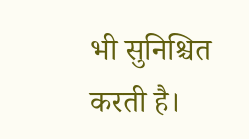भी सुनिश्चित करती है।